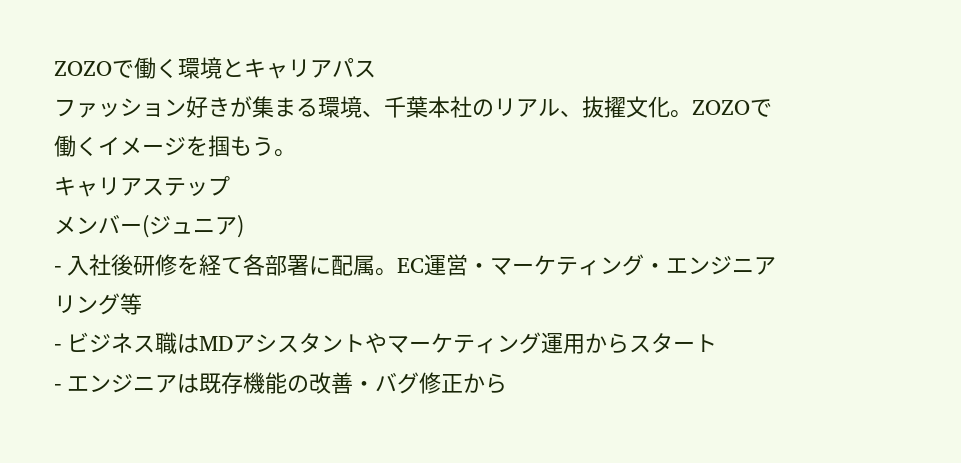ZOZOで働く環境とキャリアパス
ファッション好きが集まる環境、千葉本社のリアル、抜擢文化。ZOZOで働くイメージを掴もう。
キャリアステップ
メンバー(ジュニア)
- 入社後研修を経て各部署に配属。EC運営・マーケティング・エンジニアリング等
- ビジネス職はMDアシスタントやマーケティング運用からスタート
- エンジニアは既存機能の改善・バグ修正から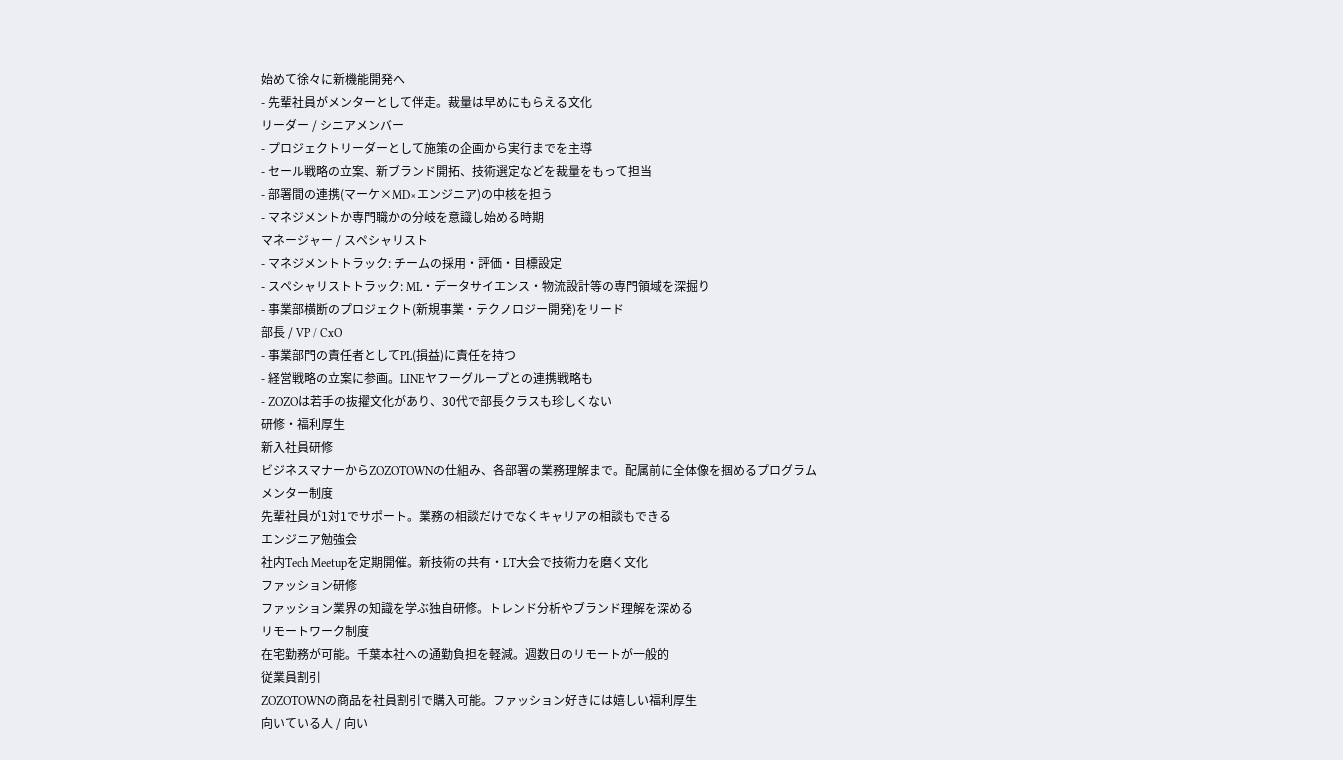始めて徐々に新機能開発へ
- 先輩社員がメンターとして伴走。裁量は早めにもらえる文化
リーダー / シニアメンバー
- プロジェクトリーダーとして施策の企画から実行までを主導
- セール戦略の立案、新ブランド開拓、技術選定などを裁量をもって担当
- 部署間の連携(マーケ×MD×エンジニア)の中核を担う
- マネジメントか専門職かの分岐を意識し始める時期
マネージャー / スペシャリスト
- マネジメントトラック: チームの採用・評価・目標設定
- スペシャリストトラック: ML・データサイエンス・物流設計等の専門領域を深掘り
- 事業部横断のプロジェクト(新規事業・テクノロジー開発)をリード
部長 / VP / CxO
- 事業部門の責任者としてPL(損益)に責任を持つ
- 経営戦略の立案に参画。LINEヤフーグループとの連携戦略も
- ZOZOは若手の抜擢文化があり、30代で部長クラスも珍しくない
研修・福利厚生
新入社員研修
ビジネスマナーからZOZOTOWNの仕組み、各部署の業務理解まで。配属前に全体像を掴めるプログラム
メンター制度
先輩社員が1対1でサポート。業務の相談だけでなくキャリアの相談もできる
エンジニア勉強会
社内Tech Meetupを定期開催。新技術の共有・LT大会で技術力を磨く文化
ファッション研修
ファッション業界の知識を学ぶ独自研修。トレンド分析やブランド理解を深める
リモートワーク制度
在宅勤務が可能。千葉本社への通勤負担を軽減。週数日のリモートが一般的
従業員割引
ZOZOTOWNの商品を社員割引で購入可能。ファッション好きには嬉しい福利厚生
向いている人 / 向い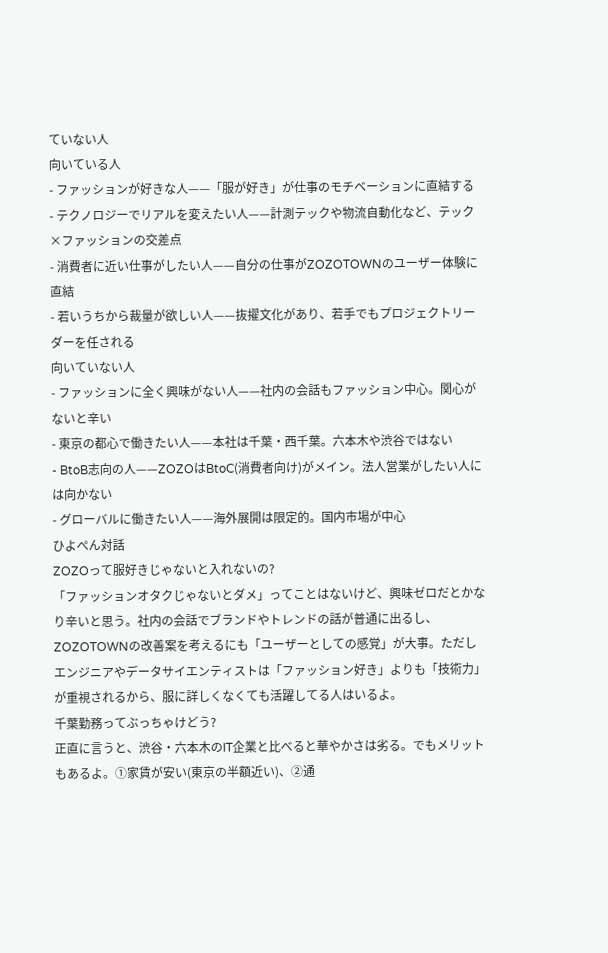ていない人
向いている人
- ファッションが好きな人——「服が好き」が仕事のモチベーションに直結する
- テクノロジーでリアルを変えたい人——計測テックや物流自動化など、テック×ファッションの交差点
- 消費者に近い仕事がしたい人——自分の仕事がZOZOTOWNのユーザー体験に直結
- 若いうちから裁量が欲しい人——抜擢文化があり、若手でもプロジェクトリーダーを任される
向いていない人
- ファッションに全く興味がない人——社内の会話もファッション中心。関心がないと辛い
- 東京の都心で働きたい人——本社は千葉・西千葉。六本木や渋谷ではない
- BtoB志向の人——ZOZOはBtoC(消費者向け)がメイン。法人営業がしたい人には向かない
- グローバルに働きたい人——海外展開は限定的。国内市場が中心
ひよぺん対話
ZOZOって服好きじゃないと入れないの?
「ファッションオタクじゃないとダメ」ってことはないけど、興味ゼロだとかなり辛いと思う。社内の会話でブランドやトレンドの話が普通に出るし、ZOZOTOWNの改善案を考えるにも「ユーザーとしての感覚」が大事。ただしエンジニアやデータサイエンティストは「ファッション好き」よりも「技術力」が重視されるから、服に詳しくなくても活躍してる人はいるよ。
千葉勤務ってぶっちゃけどう?
正直に言うと、渋谷・六本木のIT企業と比べると華やかさは劣る。でもメリットもあるよ。①家賃が安い(東京の半額近い)、②通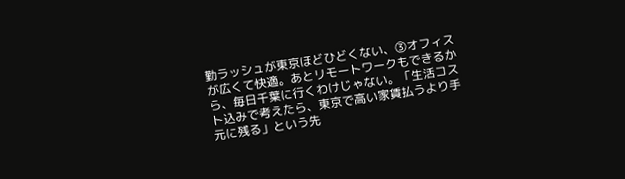勤ラッシュが東京ほどひどくない、③オフィスが広くて快適。あとリモートワークもできるから、毎日千葉に行くわけじゃない。「生活コスト込みで考えたら、東京で高い家賃払うより手元に残る」という先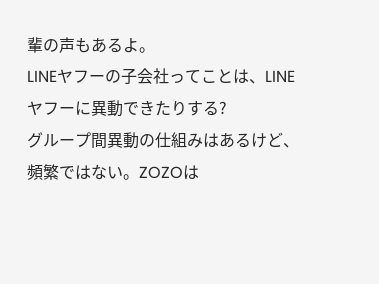輩の声もあるよ。
LINEヤフーの子会社ってことは、LINEヤフーに異動できたりする?
グループ間異動の仕組みはあるけど、頻繁ではない。ZOZOは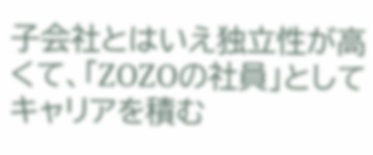子会社とはいえ独立性が高くて、「ZOZOの社員」としてキャリアを積む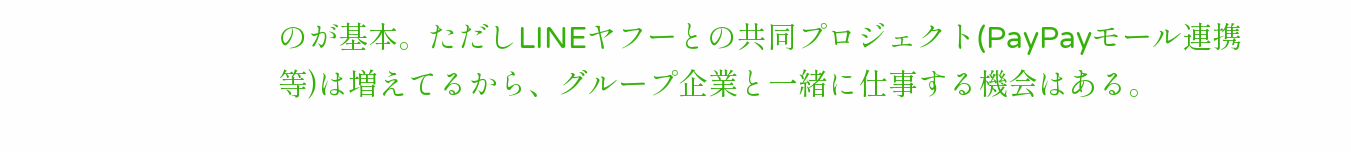のが基本。ただしLINEヤフーとの共同プロジェクト(PayPayモール連携等)は増えてるから、グループ企業と一緒に仕事する機会はある。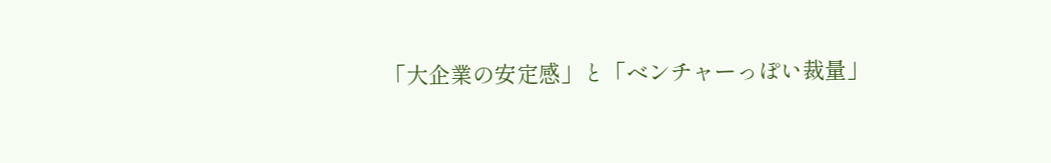「大企業の安定感」と「ベンチャーっぽい裁量」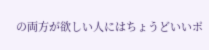の両方が欲しい人にはちょうどいいポ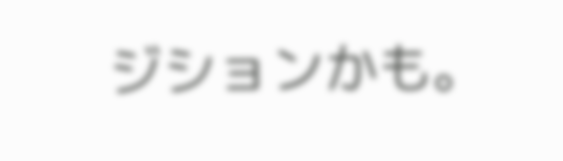ジションかも。